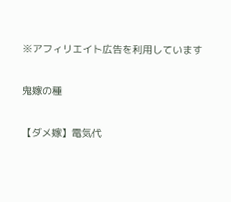※アフィリエイト広告を利用しています

鬼嫁の種

【ダメ嫁】電気代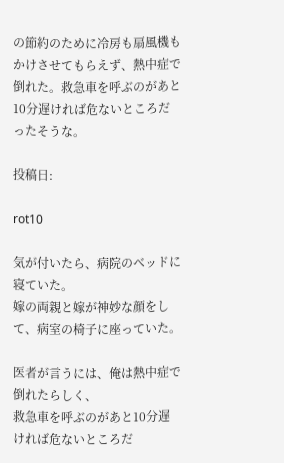の節約のために冷房も扇風機もかけさせてもらえず、熱中症で倒れた。救急車を呼ぶのがあと10分遅ければ危ないところだったそうな。

投稿日:

rot10

気が付いたら、病院のベッドに寝ていた。
嫁の両親と嫁が神妙な顔をして、病室の椅子に座っていた。

医者が言うには、俺は熱中症で倒れたらしく、
救急車を呼ぶのがあと10分遅ければ危ないところだ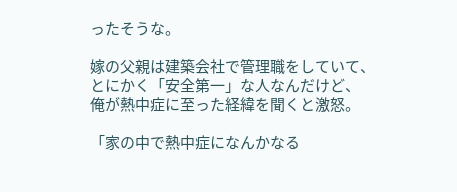ったそうな。

嫁の父親は建築会社で管理職をしていて、
とにかく「安全第一」な人なんだけど、
俺が熱中症に至った経緯を聞くと激怒。

「家の中で熱中症になんかなる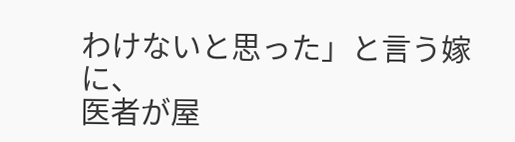わけないと思った」と言う嫁に、
医者が屋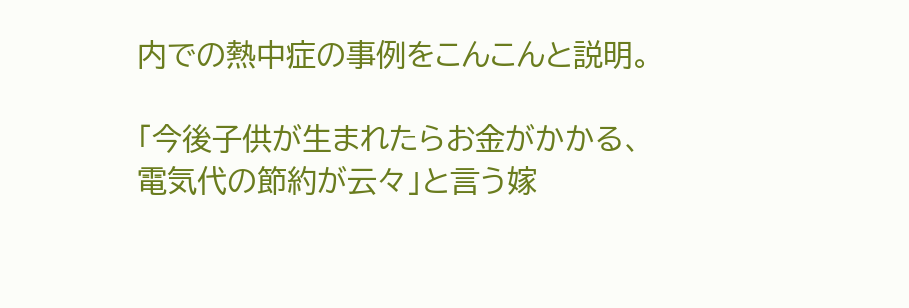内での熱中症の事例をこんこんと説明。

「今後子供が生まれたらお金がかかる、電気代の節約が云々」と言う嫁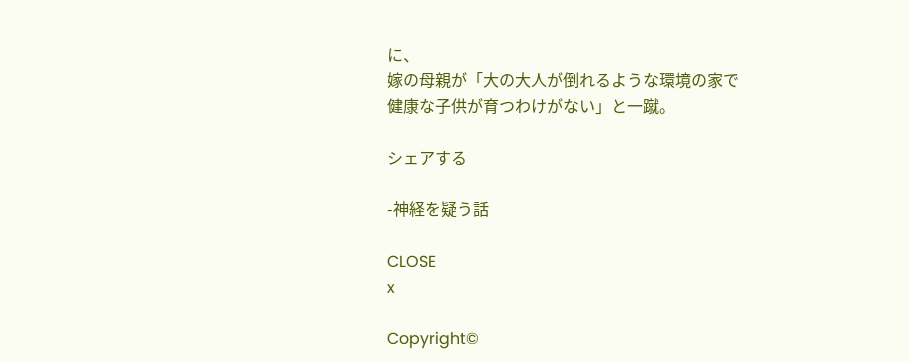に、
嫁の母親が「大の大人が倒れるような環境の家で
健康な子供が育つわけがない」と一蹴。

シェアする

-神経を疑う話

CLOSE
x

Copyright©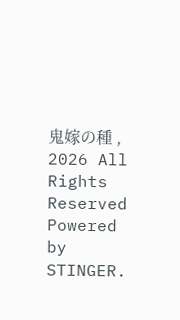鬼嫁の種 , 2026 All Rights Reserved Powered by STINGER.